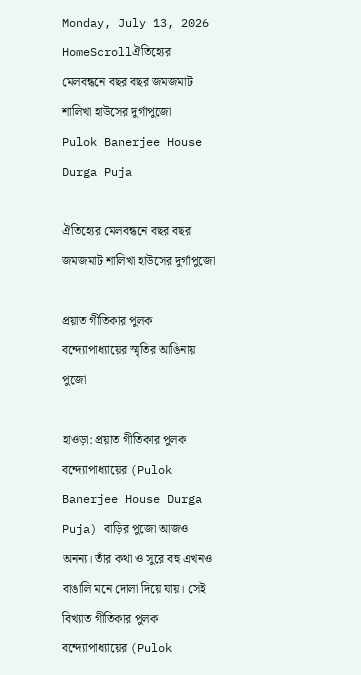Monday, July 13, 2026
HomeScrollঐতিহ্যের মেলবন্ধনে বছর বছর জমজমাট শালিখা হাউসের দুর্গাপুজো
Pulok Banerjee House Durga Puja

ঐতিহ্যের মেলবন্ধনে বছর বছর জমজমাট শালিখা হাউসের দুর্গাপুজো

প্রয়াত গীতিকার পুলক বন্দ্যোপাধ্যায়ের স্মৃতির আঙিনায় পুজো

হাওড়া: প্রয়াত গীতিকার পুলক বন্দ্যোপাধ্যায়ের (Pulok Banerjee House Durga Puja) বাড়ির পুজো আজও অনন্য। তাঁর কথা ও সুরে বহু এখনও বাঙালি মনে দোলা দিয়ে যায়। সেই বিখ্যাত গীতিকার পুলক বন্দ্যোপাধ্যায়ের (Pulok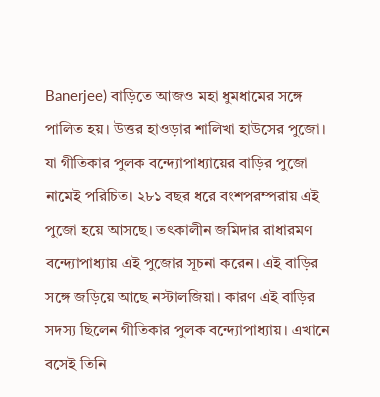Banerjee) বাড়িতে আজও মহা ধুমধামের সঙ্গে পালিত হয়। উত্তর হাওড়ার শালিখা হাউসের পুজো। যা গীতিকার পুলক বন্দ্যোপাধ্যায়ের বাড়ির পুজো নামেই পরিচিত। ২৮১ বছর ধরে বংশপরম্পরায় এই পুজো হয়ে আসছে। তৎকালীন জমিদার রাধারমণ বন্দ্যোপাধ্যায় এই পুজোর সূচনা করেন। এই বাড়ির সঙ্গে জড়িয়ে আছে নস্টালজিয়া। কারণ এই বাড়ির সদস্য ছিলেন গীতিকার পুলক বন্দ্যোপাধ্যায়। এখানে বসেই তিনি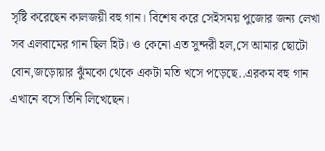সৃষ্টি করেছেন কালজয়ী বহু গান। বিশেষ করে সেইসময় পুজোর জন্য লেখা সব এলবামের গান ছিল হিট। ও কেনো এত সুন্দরী হল,সে আমার ছোটো বোন,জড়োয়ার ঝুঁমকো থেকে একটা মতি খসে পড়েছে..এরকম বহু গান এখানে বসে তিনি লিখেছেন।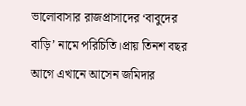ভালোবাসার রাজপ্রাসাদের ‘বাবুদের বাড়ি’ নামে পরিচিতি।প্রায় তিনশ বছর আগে এখানে আসেন জমিদার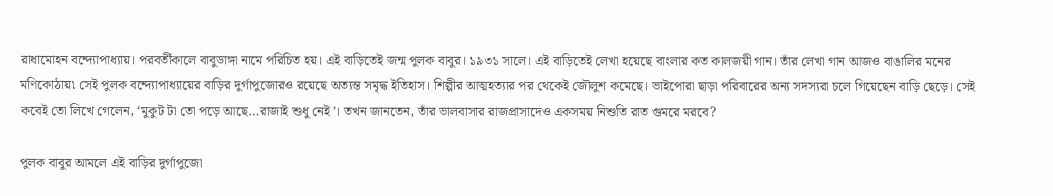রাধামোহন বন্দ্যোপাধ্যায়। পরবর্তীকালে বাবুডাঙ্গা নামে পরিচিত হয়। এই বাড়িতেই জন্ম পুলক বাবুর। ১৯৩১ সালে। এই বাড়িতেই লেখা হয়েছে বাংলার কত কালজয়ী গান। তাঁর লেখা গান আজও বাঙালির মনের মণিকোঠায়৷ সেই পুলক বন্দ্যোপাধ্যায়ের বাড়ির দুর্গাপুজোরও রয়েছে অত্যন্ত সমৃদ্ধ ইতিহাস। শিল্পীর আত্মহত্যার পর থেকেই জৌলুশ কমেছে। ভাইপোরা ছাড়া পরিবারের অন্য সদস্যরা চলে গিয়েছেন বাড়ি ছেড়ে। সেই কবেই তো লিখে গেলেন, ‘মুকুট টা তো পড়ে আছে…রাজাই শুধু নেই’। তখন জানতেন, তাঁর ভালবাসার রাজপ্রাসাদেও একসময় নিশুতি রাত গুমরে মরবে?

পুলক বাবুর আমলে এই বাড়ির দুর্গাপুজো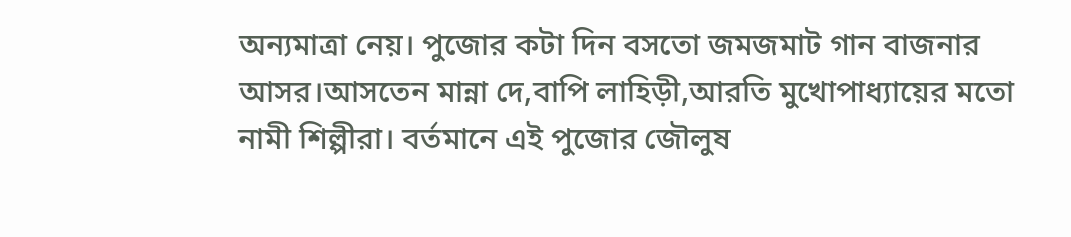অন্যমাত্রা নেয়। পুজোর কটা দিন বসতো জমজমাট গান বাজনার আসর।আসতেন মান্না দে,বাপি লাহিড়ী,আরতি মুখোপাধ্যায়ের মতো নামী শিল্পীরা। বর্তমানে এই পুজোর জৌলুষ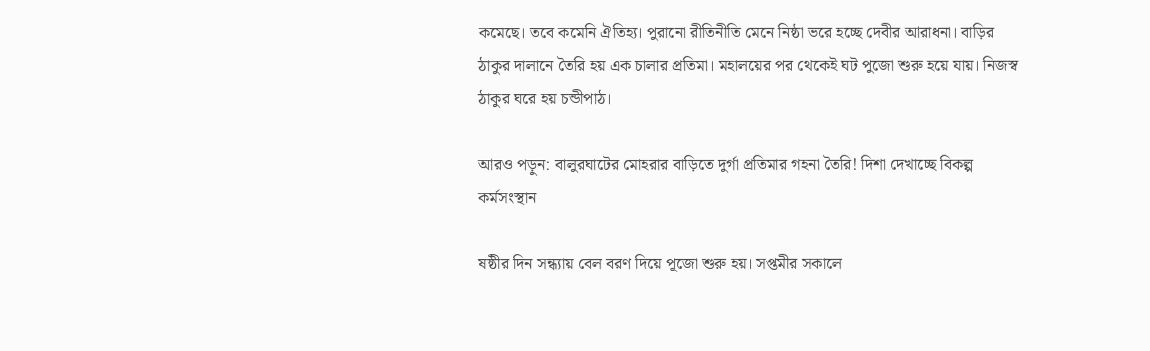কমেছে। তবে কমেনি ঐতিহ্য। পুরানো রীতিনীতি মেনে নিষ্ঠা ভরে হচ্ছে দেবীর আরাধনা। বাড়ির ঠাকুর দালানে তৈরি হয় এক চালার প্রতিমা। মহালয়ের পর থেকেই ঘট পুজো শুরু হয়ে যায়। নিজস্ব ঠাকুর ঘরে হয় চন্ডীপাঠ।

আরও পড়ুন: বালুরঘাটের মোহরার বাড়িতে দুর্গা প্রতিমার গহনা তৈরি! দিশা দেখাচ্ছে বিকল্প কর্মসংস্থান

ষষ্ঠীর দিন সন্ধ্যায় বেল বরণ দিয়ে পূজো শুরু হয়। সপ্তমীর সকালে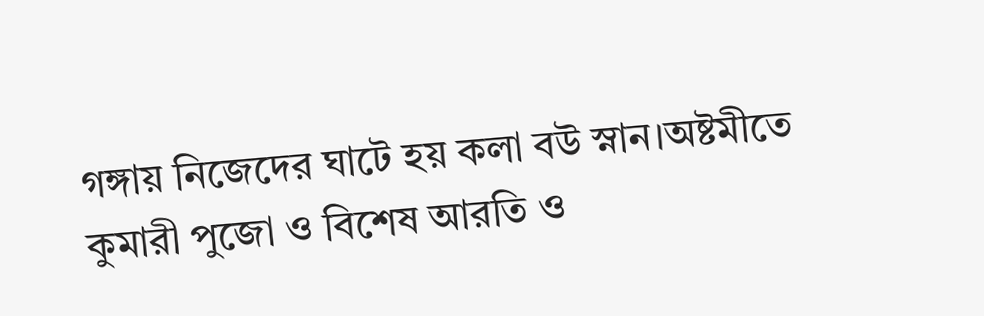গঙ্গায় নিজেদের ঘাটে হয় কলা বউ স্নান।অষ্টমীতে কুমারী পুজো ও বিশেষ আরতি ও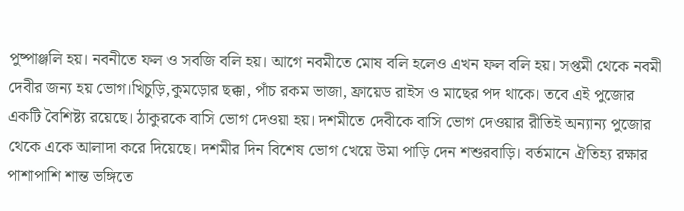পুষ্পাঞ্জলি হয়। নবনীতে ফল ও সবজি বলি হয়। আগে নবমীতে মোষ বলি হলেও এখন ফল বলি হয়। সপ্তমী থেকে নবমী দেবীর জন্য হয় ভোগ।খিচুড়ি,কুমড়োর ছক্কা, পাঁচ রকম ভাজা, ফ্রায়েড রাইস ও মাছের পদ থাকে। তবে এই পুজোর একটি বৈশিষ্ট্য রয়েছে। ঠাকুরকে বাসি ভোগ দেওয়া হয়। দশমীতে দেবীকে বাসি ভোগ দেওয়ার রীতিই অন্যান্য পুজোর থেকে একে আলাদা করে দিয়েছে। দশমীর দিন বিশেষ ভোগ খেয়ে উমা পাড়ি দেন শশুরবাড়ি। বর্তমানে ঐতিহ্য রক্ষার পাশাপাশি শান্ত ভঙ্গিতে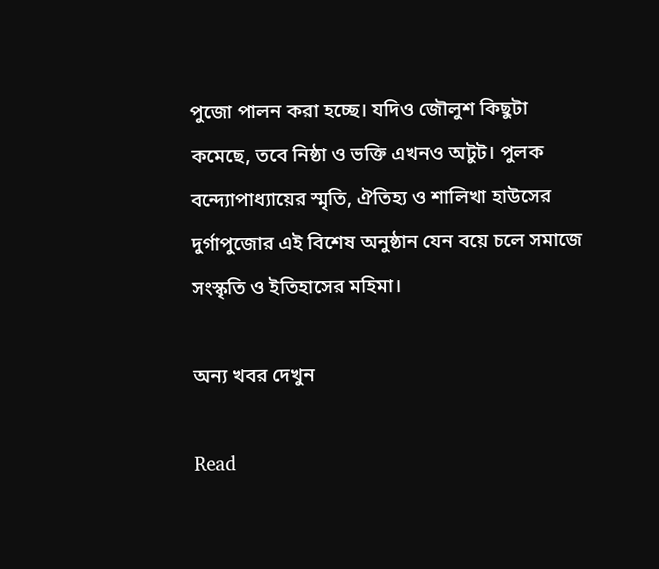পুজো পালন করা হচ্ছে। যদিও জৌলুশ কিছুটা কমেছে, তবে নিষ্ঠা ও ভক্তি এখনও অটুট। পুলক বন্দ্যোপাধ্যায়ের স্মৃতি, ঐতিহ্য ও শালিখা হাউসের দুর্গাপুজোর এই বিশেষ অনুষ্ঠান যেন বয়ে চলে সমাজে সংস্কৃতি ও ইতিহাসের মহিমা।

অন্য খবর দেখুন

Read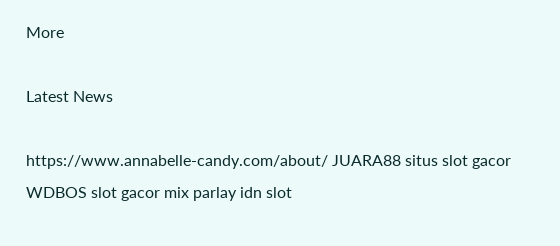More

Latest News

https://www.annabelle-candy.com/about/ JUARA88 situs slot gacor WDBOS slot gacor mix parlay idn slot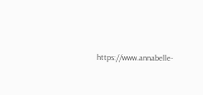https://www.annabelle-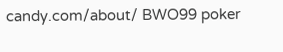candy.com/about/ BWO99 poker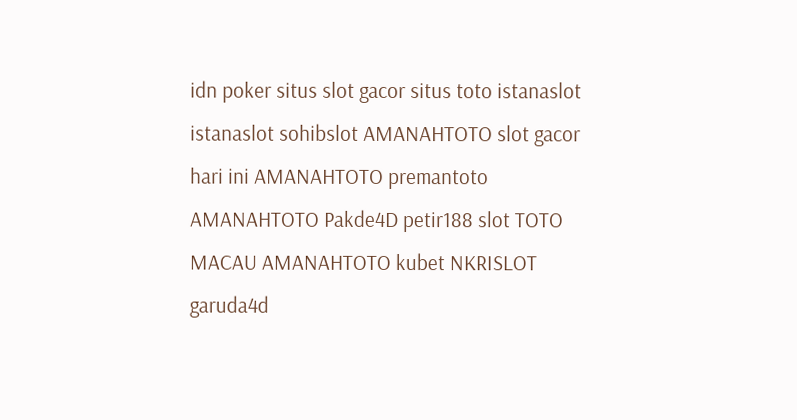idn poker situs slot gacor situs toto istanaslot istanaslot sohibslot AMANAHTOTO slot gacor hari ini AMANAHTOTO premantoto AMANAHTOTO Pakde4D petir188 slot TOTO MACAU AMANAHTOTO kubet NKRISLOT garuda4d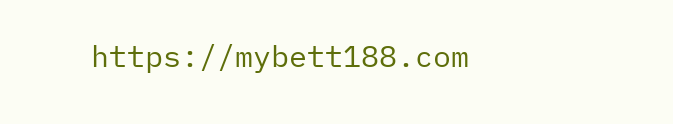https://mybett188.com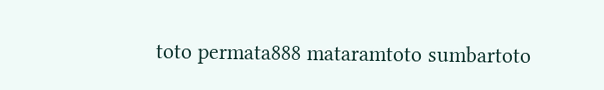toto permata888 mataramtoto sumbartoto